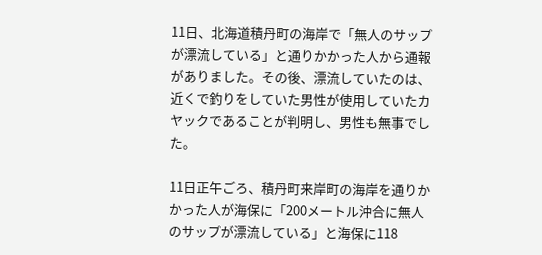11日、北海道積丹町の海岸で「無人のサップが漂流している」と通りかかった人から通報がありました。その後、漂流していたのは、近くで釣りをしていた男性が使用していたカヤックであることが判明し、男性も無事でした。

11日正午ごろ、積丹町来岸町の海岸を通りかかった人が海保に「200メートル沖合に無人のサップが漂流している」と海保に118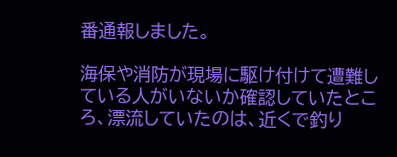番通報しました。

海保や消防が現場に駆け付けて遭難している人がいないか確認していたところ、漂流していたのは、近くで釣り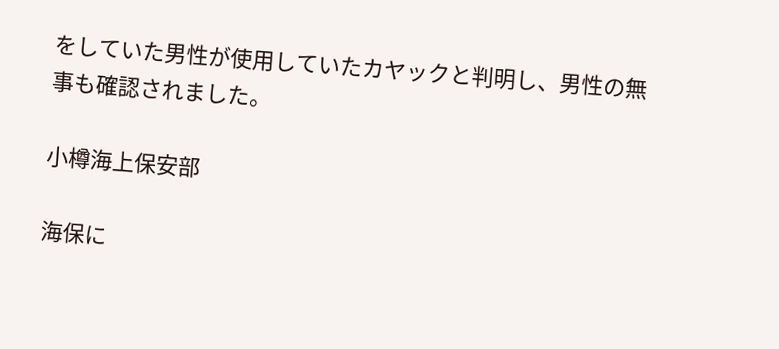をしていた男性が使用していたカヤックと判明し、男性の無事も確認されました。

小樽海上保安部

海保に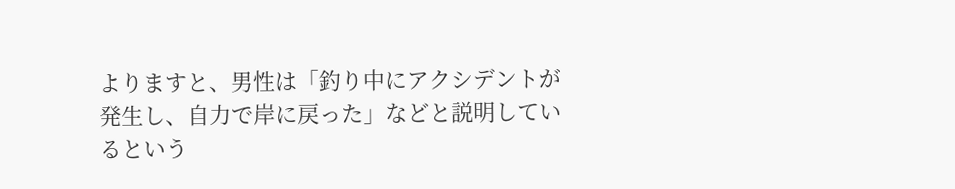よりますと、男性は「釣り中にアクシデントが発生し、自力で岸に戻った」などと説明しているという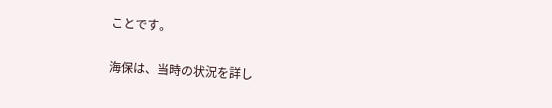ことです。

海保は、当時の状況を詳し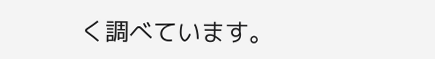く調べています。